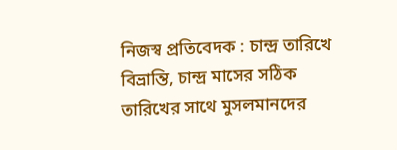নিজস্ব প্রতিবেদক : চান্দ্র তারিখে বিভ্রান্তি, চান্দ্র মাসের সঠিক তারিখের সাথে মুসলমানদের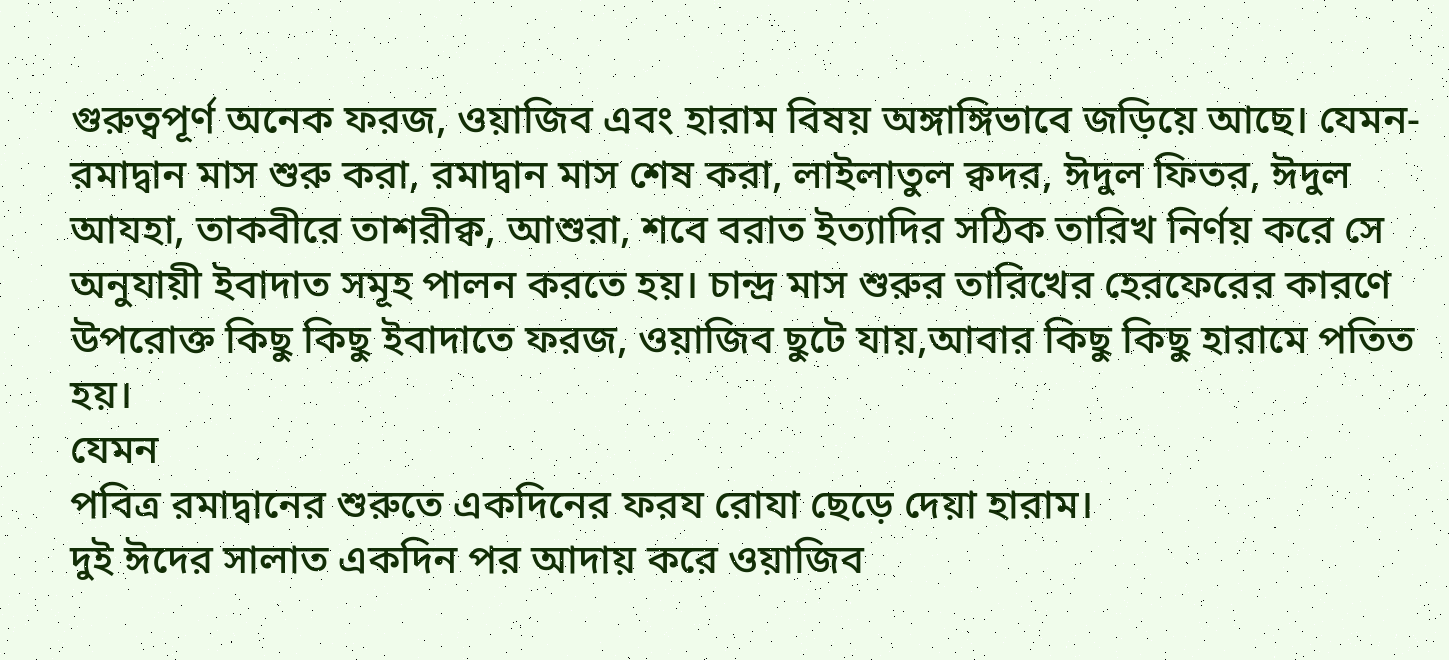গুরুত্বপূর্ণ অনেক ফরজ, ওয়াজিব এবং হারাম বিষয় অঙ্গাঙ্গিভাবে জড়িয়ে আছে। যেমন- রমাদ্বান মাস শুরু করা, রমাদ্বান মাস শেষ করা, লাইলাতুল ক্বদর, ঈদুল ফিতর, ঈদুল আযহা, তাকবীরে তাশরীক্ব, আশুরা, শবে বরাত ইত্যাদির সঠিক তারিখ নির্ণয় করে সে অনুযায়ী ইবাদাত সমূহ পালন করতে হয়। চান্দ্র মাস শুরুর তারিখের হেরফেরের কারণে
উপরোক্ত কিছু কিছু ইবাদাতে ফরজ, ওয়াজিব ছুটে যায়,আবার কিছু কিছু হারামে পতিত হয়।
যেমন
পবিত্র রমাদ্বানের শুরুতে একদিনের ফরয রোযা ছেড়ে দেয়া হারাম।
দুই ঈদের সালাত একদিন পর আদায় করে ওয়াজিব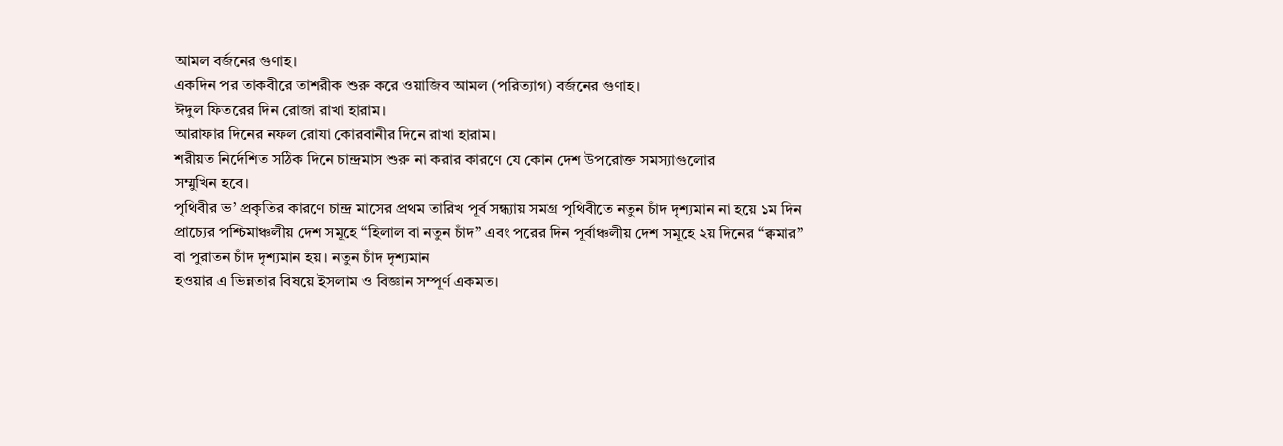আমল বর্জনের গুণাহ।
একদিন পর তাকবীরে তাশরীক শুরু করে ওয়াজিব আমল (পরিত্যাগ) বর্জনের গুণাহ।
ঈদুল ফিতরের দিন রোজা রাখা হারাম।
আরাফার দিনের নফল রোযা কোরবানীর দিনে রাখা হারাম।
শরীয়ত নির্দেশিত সঠিক দিনে চান্দ্রমাস শুরু না করার কারণে যে কোন দেশ উপরোক্ত সমস্যাগুলোর
সম্মুখিন হবে।
পৃথিবীর ভ’ প্রকৃতির কারণে চান্দ্র মাসের প্রথম তারিখ পূর্ব সন্ধ্যায় সমগ্র পৃথিবীতে নতুন চাঁদ দৃশ্যমান না হয়ে ১ম দিন প্রাচ্যের পশ্চিমাঞ্চলীয় দেশ সমূহে “হিলাল বা নতুন চাঁদ” এবং পরের দিন পূর্বাঞ্চলীয় দেশ সমূহে ২য় দিনের “ক্বমার” বা পুরাতন চাঁদ দৃশ্যমান হয়। নতুন চাঁদ দৃশ্যমান
হওয়ার এ ভিন্নতার বিষয়ে ইসলাম ও বিজ্ঞান সম্পূর্ণ একমত।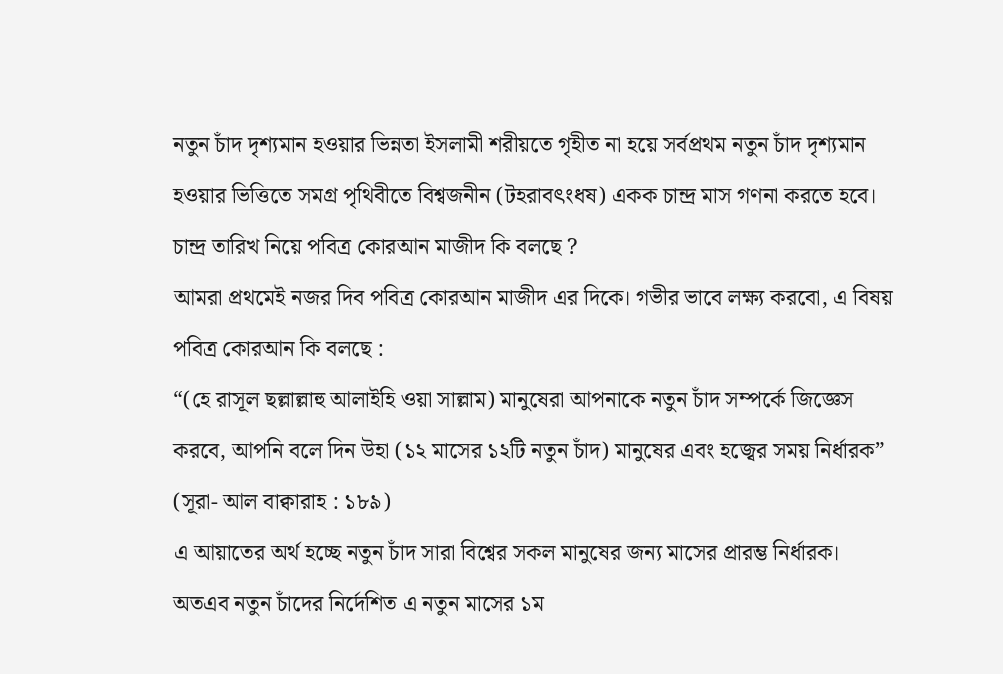নতুন চাঁদ দৃশ্যমান হওয়ার ভিন্নতা ইসলামী শরীয়তে গৃহীত না হয়ে সর্বপ্রথম নতুন চাঁদ দৃশ্যমান হওয়ার ভিত্তিতে সমগ্র পৃথিবীতে বিশ্বজনীন (টহরাবৎংধষ) একক চান্দ্র মাস গণনা করতে হবে।
চান্দ্র তারিখ নিয়ে পবিত্র কোরআন মাজীদ কি বলছে ?
আমরা প্রথমেই নজর দিব পবিত্র কোরআন মাজীদ এর দিকে। গভীর ভাবে লক্ষ্য করবো, এ বিষয়
পবিত্র কোরআন কি বলছে :
“(হে রাসূল ছল্লাল্লাহু আলাইহি ওয়া সাল্লাম) মানুষেরা আপনাকে নতুন চাঁদ সম্পর্কে জিজ্ঞেস করবে, আপনি বলে দিন উহা (১২ মাসের ১২টি নতুন চাঁদ) মানুষের এবং হজ্বের সময় নির্ধারক” (সূরা- আল বাক্বারাহ : ১৮৯)
এ আয়াতের অর্থ হচ্ছে নতুন চাঁদ সারা বিশ্বের সকল মানুষের জন্য মাসের প্রারম্ভ নির্ধারক।
অতএব নতুন চাঁদের নির্দেশিত এ নতুন মাসের ১ম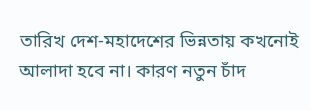তারিখ দেশ-মহাদেশের ভিন্নতায় কখনোই আলাদা হবে না। কারণ নতুন চাঁদ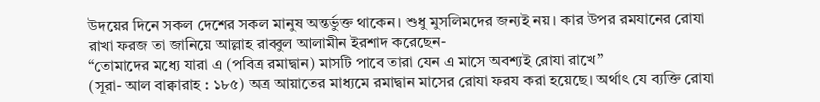উদয়ের দিনে সকল দেশের সকল মানুষ অন্তর্ভুক্ত থাকেন। শুধু মুসলিমদের জন্যই নয়। কার উপর রমযানের রোযা রাখা ফরজ তা জানিয়ে আল্লাহ রাব্বুল আলামীন ইরশাদ করেছেন-
“তোমাদের মধ্যে যারা এ (পবিত্র রমাদ্বান) মাসটি পাবে তারা যেন এ মাসে অবশ্যই রোযা রাখে”
(সূরা- আল বাক্বারাহ : ১৮৫) অত্র আয়াতের মাধ্যমে রমাদ্বান মাসের রোযা ফরয করা হয়েছে। অর্থাৎ যে ব্যক্তি রোযা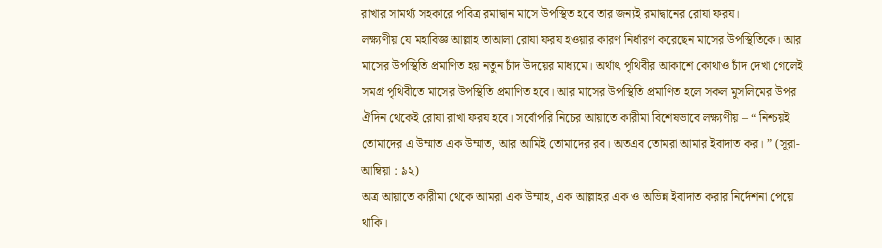রাখার সামর্থ্য সহকারে পবিত্র রমাদ্বান মাসে উপস্থিত হবে তার জন্যই রমাদ্বানের রোযা ফরয।
লক্ষ্যণীয় যে মহাবিজ্ঞ আল্লাহ তাআলা রোযা ফরয হওয়ার কারণ নির্ধারণ করেছেন মাসের উপস্থিতিকে। আর মাসের উপস্থিতি প্রমাণিত হয় নতুন চাঁদ উদয়ের মাধ্যমে। অর্থাৎ পৃথিবীর আকাশে কোথাও চাঁদ দেখা গেলেই সমগ্র পৃথিবীতে মাসের উপস্থিতি প্রমাণিত হবে। আর মাসের উপস্থিতি প্রমাণিত হলে সকল মুসলিমের উপর ঐদিন থেকেই রোযা রাখা ফরয হবে। সর্বোপরি নিচের আয়াতে কারীমা বিশেষভাবে লক্ষ্যণীয় – “ নিশ্চয়ই তোমাদের এ উম্মাত এক উম্মাত, আর আমিই তোমাদের রব। অতএব তোমরা আমার ইবাদাত কর। ” (সূরা- আম্বিয়া : ৯২)
অত্র আয়াতে কারীমা থেকে আমরা এক উম্মাহ, এক আল্লাহর এক ও অভিন্ন ইবাদাত করার নির্দেশনা পেয়ে থাকি।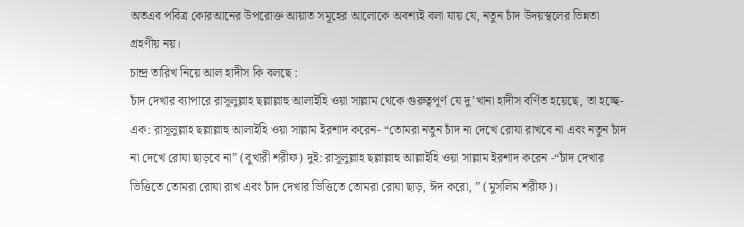অতএব পবিত্র কোরআনের উপরোক্ত আয়াত সমূহের আলোকে অবশ্যই বলা যায় যে, নতুন চাঁদ উদয়স্থলের ভিন্নতা গ্রহণীয় নয়।
চান্দ্র তারিখ নিয়ে আল হাদীস কি বলছে :
চাঁদ দেখার ব্যাপারে রাসূলুল্লাহ ছল্লাল্লাহু আলাইহি ওয়া সাল্লাম থেকে গুরুত্বপূর্ণ যে দু’খানা হাদীস বর্ণিত হয়েছে, তা হচ্ছে-
এক: রাসূলুল্লাহ ছল্লাল্লাহু আলাইহি ওয়া সাল্লাম ইরশাদ করেন- “তোমরা নতুন চাঁদ না দেখে রোযা রাখবে না এবং নতুন চাঁদ না দেখে রোযা ছাড়বে না” (বুখারী শরীফ) দুই: রাসূলুল্লাহ ছল্লাল্লাহু আল্লাইহি ওয়া সাল্লাম ইরশাদ করেন -“চাঁদ দেখার ভিত্তিতে তোমরা রোযা রাখ এবং চাঁদ দেখার ভিত্তিতে তোমরা রোযা ছাড়, ঈদ করো, ” (মুসলিম শরীফ)।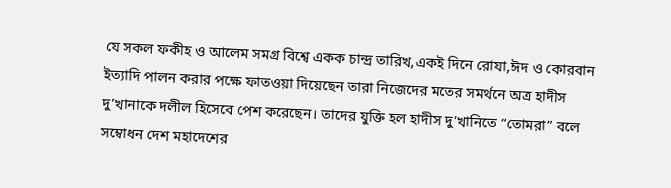যে সকল ফকীহ ও আলেম সমগ্র বিশ্বে একক চান্দ্র তারিখ,একই দিনে রোযা,ঈদ ও কোরবান ইত্যাদি পালন করার পক্ষে ফাতওয়া দিয়েছেন তারা নিজেদের মতের সমর্থনে অত্র হাদীস দু’খানাকে দলীল হিসেবে পেশ করেছেন। তাদের যুক্তি হল হাদীস দু’খানিতে “তোমরা” বলে সম্বোধন দেশ মহাদেশের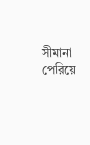সীমানা পেরিয়ে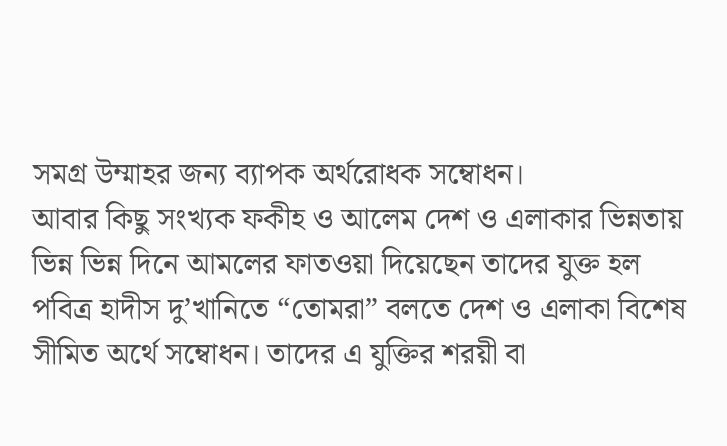সমগ্র উম্মাহর জন্য ব্যাপক অর্থরোধক সম্বোধন।
আবার কিছু সংখ্যক ফকীহ ও আলেম দেশ ও এলাকার ভিন্নতায় ভিন্ন ভিন্ন দিনে আমলের ফাতওয়া দিয়েছেন তাদের যুক্ত হল পবিত্র হাদীস দু’খানিতে “তোমরা” বলতে দেশ ও এলাকা বিশেষ সীমিত অর্থে সম্বোধন। তাদের এ যুক্তির শরয়ী বা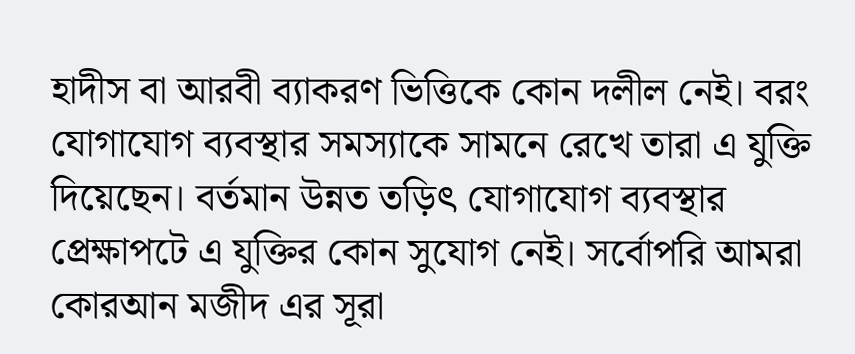হাদীস বা আরবী ব্যাকরণ ভিত্তিকে কোন দলীল নেই। বরং যোগাযোগ ব্যবস্থার সমস্যাকে সামনে রেখে তারা এ যুক্তি দিয়েছেন। বর্তমান উন্নত তড়িৎ যোগাযোগ ব্যবস্থার প্রেক্ষাপটে এ যুক্তির কোন সুযোগ নেই। সর্বোপরি আমরা কোরআন মজীদ এর সূরা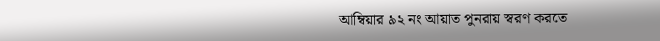আম্বিয়ার ৯২ নং আয়াত পুনরায় স্বরণ করতে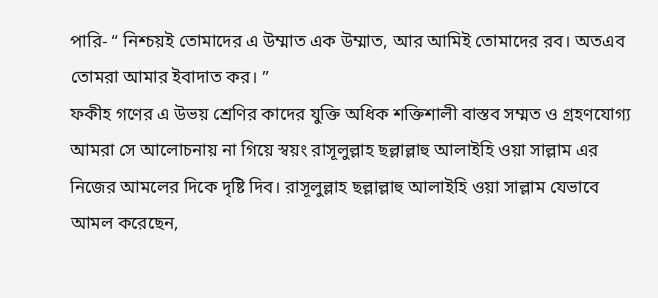পারি- “ নিশ্চয়ই তোমাদের এ উম্মাত এক উম্মাত, আর আমিই তোমাদের রব। অতএব তোমরা আমার ইবাদাত কর। ”
ফকীহ গণের এ উভয় শ্রেণির কাদের যুক্তি অধিক শক্তিশালী বাস্তব সম্মত ও গ্রহণযোগ্য আমরা সে আলোচনায় না গিয়ে স্বয়ং রাসূলুল্লাহ ছল্লাল্লাহু আলাইহি ওয়া সাল্লাম এর নিজের আমলের দিকে দৃষ্টি দিব। রাসূলুল্লাহ ছল্লাল্লাহু আলাইহি ওয়া সাল্লাম যেভাবে আমল করেছেন,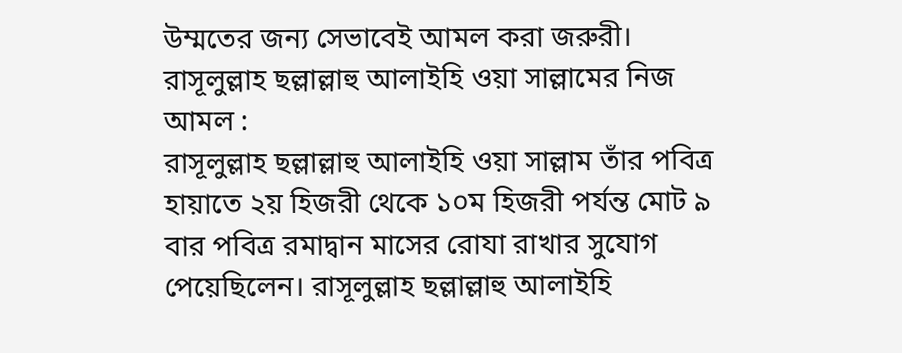উম্মতের জন্য সেভাবেই আমল করা জরুরী।
রাসূলুল্লাহ ছল্লাল্লাহু আলাইহি ওয়া সাল্লামের নিজ আমল :
রাসূলুল্লাহ ছল্লাল্লাহু আলাইহি ওয়া সাল্লাম তাঁর পবিত্র হায়াতে ২য় হিজরী থেকে ১০ম হিজরী পর্যন্ত মোট ৯ বার পবিত্র রমাদ্বান মাসের রোযা রাখার সুযোগ পেয়েছিলেন। রাসূলুল্লাহ ছল্লাল্লাহু আলাইহি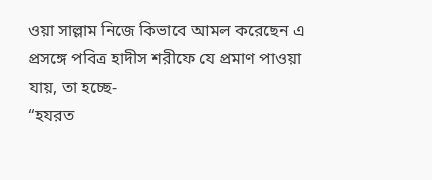ওয়া সাল্লাম নিজে কিভাবে আমল করেছেন এ প্রসঙ্গে পবিত্র হাদীস শরীফে যে প্রমাণ পাওয়া যায়, তা হচ্ছে-
“হযরত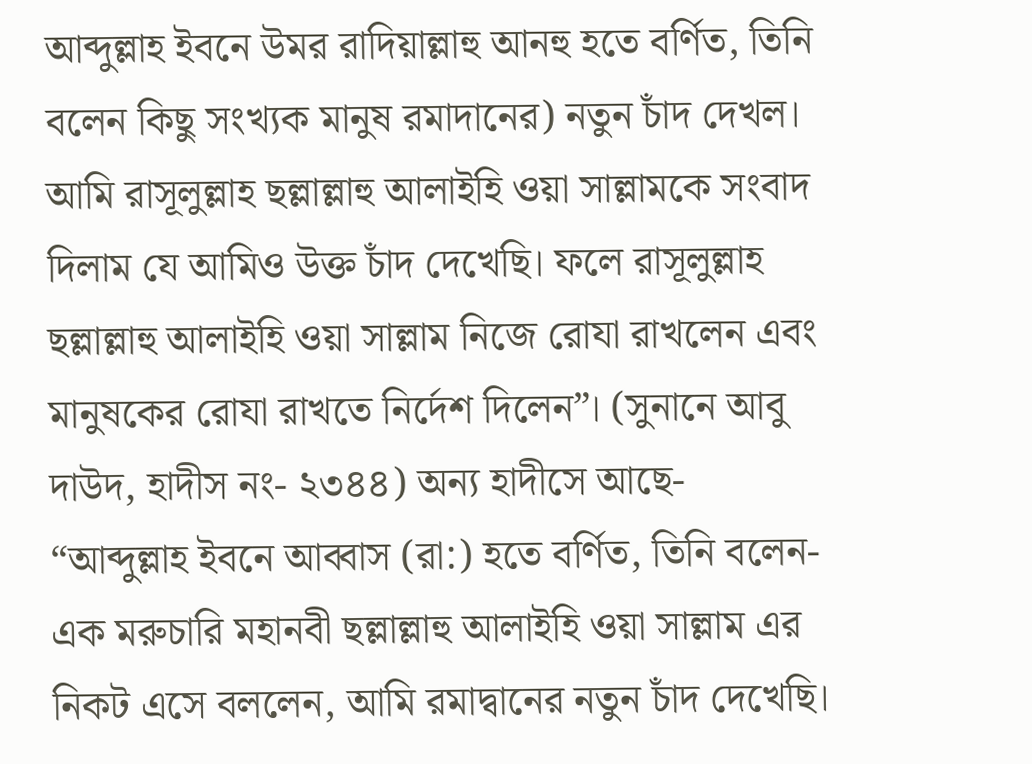আব্দুল্লাহ ইবনে উমর রাদিয়াল্লাহু আনহু হতে বর্ণিত, তিনি বলেন কিছু সংখ্যক মানুষ রমাদানের) নতুন চাঁদ দেখল। আমি রাসূলুল্লাহ ছল্লাল্লাহু আলাইহি ওয়া সাল্লামকে সংবাদ দিলাম যে আমিও উক্ত চাঁদ দেখেছি। ফলে রাসূলুল্লাহ ছল্লাল্লাহু আলাইহি ওয়া সাল্লাম নিজে রোযা রাখলেন এবং মানুষকের রোযা রাখতে নির্দেশ দিলেন”। (সুনানে আবু দাউদ, হাদীস নং- ২৩৪৪) অন্য হাদীসে আছে-
“আব্দুল্লাহ ইবনে আব্বাস (রা:) হতে বর্ণিত, তিনি বলেন- এক মরুচারি মহানবী ছল্লাল্লাহু আলাইহি ওয়া সাল্লাম এর নিকট এসে বললেন, আমি রমাদ্বানের নতুন চাঁদ দেখেছি।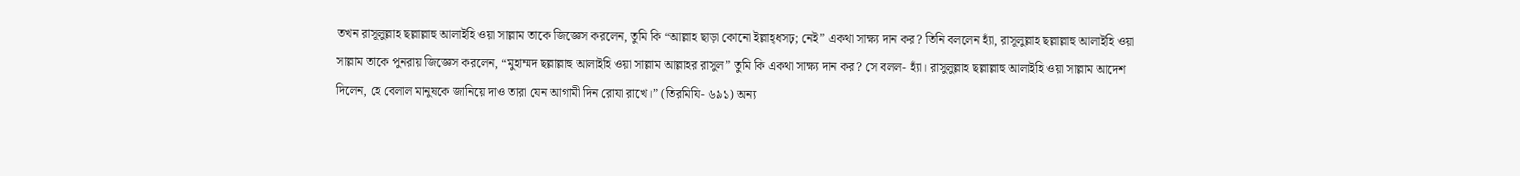তখন রাসূলুল্লাহ ছল্লাল্লাহু আলাইহি ওয়া সাল্লাম তাকে জিজ্ঞেস করলেন, তুমি কি “আল্লাহ ছাড়া কোনো ইল্লাহ্ধসঢ়; নেই” একথা সাক্ষ্য দান কর? তিনি বললেন হ্যাঁ, রাসূলুল্লাহ ছল্লাল্লাহু আলাইহি ওয়া সাল্লাম তাকে পুনরায় জিজ্ঞেস করলেন, “মুহাম্মদ ছল্লাল্লাহু আলাইহি ওয়া সাল্লাম আল্লাহর রাসুল” তুমি কি একথা সাক্ষ্য দান কর? সে বলল- হ্যাঁ। রাসুলুল্লাহ ছল্লাল্লাহু আলাইহি ওয়া সাল্লাম আদেশ দিলেন, হে বেলাল মানুষকে জানিয়ে দাও তারা যেন আগামী দিন রোযা রাখে।” (তিরমিযি- ৬৯১) অন্য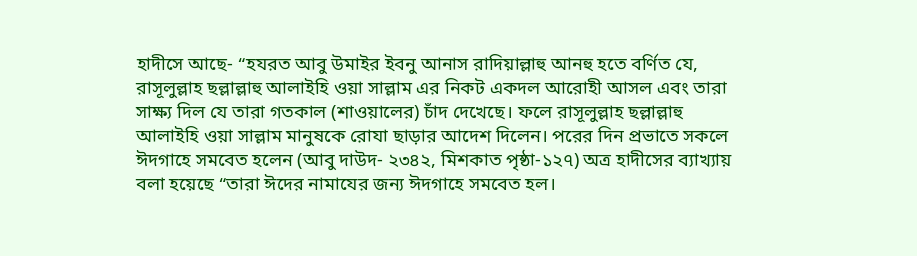হাদীসে আছে- “হযরত আবু উমাইর ইবনু আনাস রাদিয়াল্লাহু আনহু হতে বর্ণিত যে, রাসূলুল্লাহ ছল্লাল্লাহু আলাইহি ওয়া সাল্লাম এর নিকট একদল আরোহী আসল এবং তারা সাক্ষ্য দিল যে তারা গতকাল (শাওয়ালের) চাঁদ দেখেছে। ফলে রাসূলুল্লাহ ছল্লাল্লাহু আলাইহি ওয়া সাল্লাম মানুষকে রোযা ছাড়ার আদেশ দিলেন। পরের দিন প্রভাতে সকলে ঈদগাহে সমবেত হলেন (আবু দাউদ- ২৩৪২, মিশকাত পৃষ্ঠা-১২৭) অত্র হাদীসের ব্যাখ্যায় বলা হয়েছে “তারা ঈদের নামাযের জন্য ঈদগাহে সমবেত হল।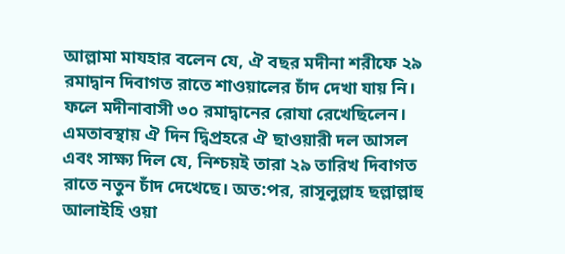আল্লামা মাযহার বলেন যে, ঐ বছর মদীনা শরীফে ২৯ রমাদ্বান দিবাগত রাতে শাওয়ালের চাঁদ দেখা যায় নি। ফলে মদীনাবাসী ৩০ রমাদ্বানের রোযা রেখেছিলেন। এমতাবস্থায় ঐ দিন দ্বিপ্রহরে ঐ ছাওয়ারী দল আসল এবং সাক্ষ্য দিল যে, নিশ্চয়ই তারা ২৯ তারিখ দিবাগত রাতে নতুন চাঁদ দেখেছে। অত:পর, রাসূলুল্লাহ ছল্লাল্লাহু আলাইহি ওয়া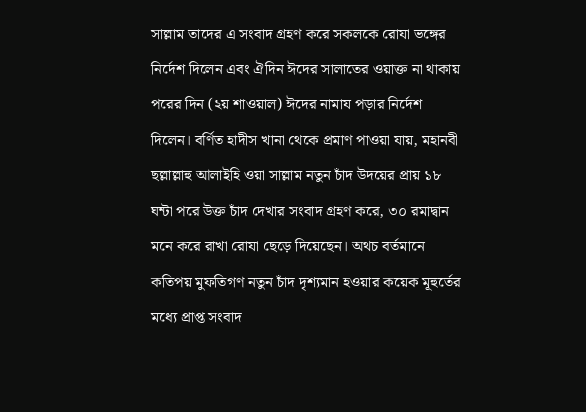সাল্লাম তাদের এ সংবাদ গ্রহণ করে সকলকে রোযা ভঙ্গের নির্দেশ দিলেন এবং ঐদিন ঈদের সালাতের ওয়াক্ত না থাকায় পরের দিন (২য় শাওয়াল) ঈদের নামায পড়ার নির্দেশ দিলেন। বর্ণিত হাদীস খানা থেকে প্রমাণ পাওয়া যায়, মহানবী ছল্লাল্লাহু আলাইহি ওয়া সাল্লাম নতুন চাঁদ উদয়ের প্রায় ১৮ ঘন্টা পরে উক্ত চাঁদ দেখার সংবাদ গ্রহণ করে, ৩০ রমাদ্বান মনে করে রাখা রোযা ছেড়ে দিয়েছেন। অথচ বর্তমানে কতিপয় মুফতিগণ নতুন চাঁদ দৃশ্যমান হওয়ার কয়েক মূহুর্তের মধ্যে প্রাপ্ত সংবাদ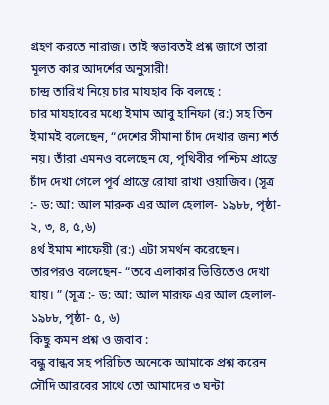গ্রহণ করতে নারাজ। তাই স্বভাবতই প্রশ্ন জাগে তারা মূলত কার আদর্শের অনুসারী!
চান্দ্র তারিখ নিয়ে চার মাযহাব কি বলছে :
চার মাযহাবের মধ্যে ইমাম আবু হানিফা (র:) সহ তিন ইমামই বলেছেন, “দেশের সীমানা চাঁদ দেখার জন্য শর্ত নয়। তাঁরা এমনও বলেছেন যে, পৃথিবীর পশ্চিম প্রান্তে চাঁদ দেখা গেলে পূর্ব প্রান্তে রোযা রাখা ওয়াজিব। (সূত্র :- ড: আ: আল মারুক এর আল হেলাল- ১৯৮৮, পৃষ্ঠা- ২, ৩, ৪, ৫,৬)
৪র্থ ইমাম শাফেয়ী (র:) এটা সমর্থন করেছেন। তারপরও বলেছেন- “তবে এলাকার ভিত্তিতেও দেখা যায়। ” (সূত্র :- ড: আ: আল মারূফ এর আল হেলাল- ১৯৮৮, পৃষ্ঠা- ৫, ৬)
কিছু কমন প্রশ্ন ও জবাব :
বন্ধু বান্ধব সহ পরিচিত অনেকে আমাকে প্রশ্ন করেন সৌদি আরবের সাথে তো আমাদের ৩ ঘন্টা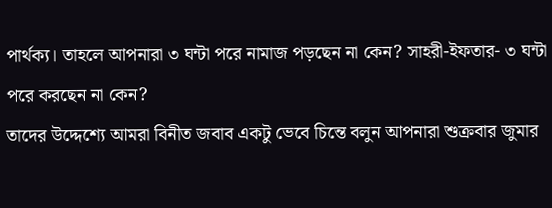পার্থক্য। তাহলে আপনারা ৩ ঘন্টা পরে নামাজ পড়ছেন না কেন? সাহরী-ইফতার- ৩ ঘন্টা পরে করছেন না কেন?
তাদের উদ্দেশ্যে আমরা বিনীত জবাব একটু ভেবে চিন্তে বলুন আপনারা শুক্রবার জুমার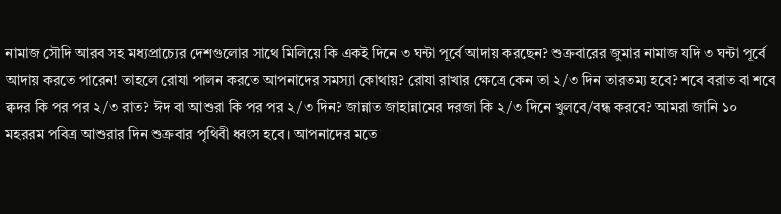নামাজ সৌদি আরব সহ মধ্যপ্রাচ্যের দেশগুলোর সাথে মিলিয়ে কি একই দিনে ৩ ঘন্টা পূর্বে আদায় করছেন? শুক্রবারের জুমার নামাজ যদি ৩ ঘন্টা পূর্বে আদায় করতে পারেন! তাহলে রোযা পালন করতে আপনাদের সমস্যা কোথায়? রোযা রাখার ক্ষেত্রে কেন তা ২/৩ দিন তারতম্য হবে? শবে বরাত বা শবে ক্বদর কি পর পর ২/৩ রাত? ঈদ বা আশুরা কি পর পর ২/৩ দিন? জান্নাত জাহান্নামের দরজা কি ২/৩ দিনে খুলবে/বন্ধ করবে? আমরা জানি ১০ মহররম পবিত্র আশুরার দিন শুক্রবার পৃথিবী ধ্বংস হবে। আপনাদের মতে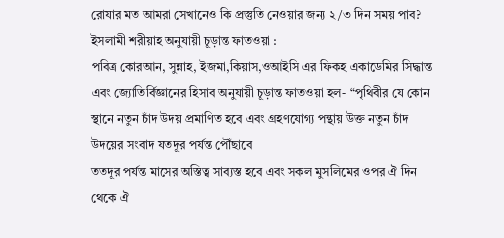রোযার মত আমরা সেখানেও কি প্রস্তুতি নেওয়ার জন্য ২/৩ দিন সময় পাব?
ইসলামী শরীয়াহ অনুযায়ী চূড়ান্ত ফাতওয়া :
পবিত্র কোরআন, সুন্নাহ, ইজমা,কিয়াস,ওআইসি এর ফিকহ একাডেমির সিদ্ধান্ত এবং জ্যোতির্বিজ্ঞানের হিসাব অনুযায়ী চূড়ান্ত ফাতওয়া হল- “পৃথিবীর যে কোন স্থানে নতুন চাঁদ উদয় প্রমাণিত হবে এবং গ্রহণযোগ্য পন্থায় উক্ত নতুন চাঁদ উদয়ের সংবাদ যতদূর পর্যন্ত পৌঁছাবে
ততদূর পর্যন্ত মাসের অস্তিত্ব সাব্যস্ত হবে এবং সকল মুসলিমের ওপর ঐ দিন থেকে ঐ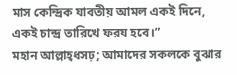মাস কেন্দ্রিক যাবতীয় আমল একই দিনে, একই চান্দ্র তারিখে ফরয হবে।”
মহান আল্লাহ্ধসঢ়; আমাদের সকলকে বুঝার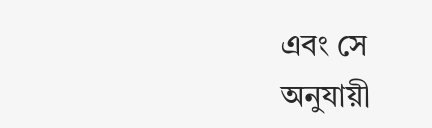এবং সে অনুযায়ী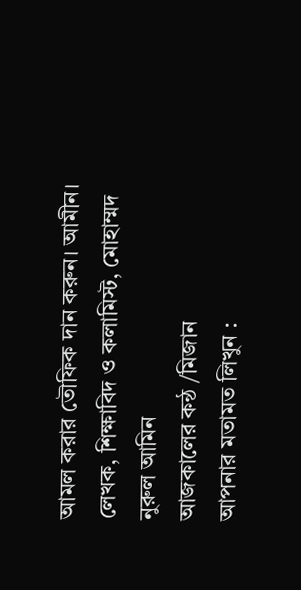আমল করার তৌফিক দান করুন। আমীন।
লেখক, শিক্ষাবিদ ও কলামিস্ট, মোহাম্মদ নুরুল আমিন
আজকালের কন্ঠ /মিজান
আপনার মতামত লিখুন :